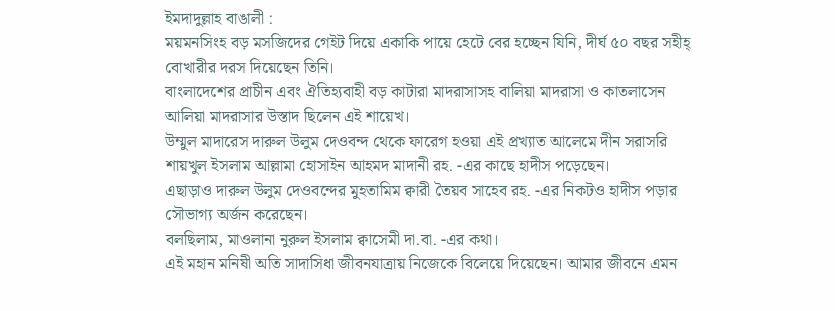ইমদাদুল্লাহ বাঙালী :
ময়মনসিংহ বড় মসজিদের গেইট দিয়ে একাকি পায়ে হেটে বের হচ্ছেন যিনি, দীর্ঘ ৫০ বছর সহীহ্ বোখারীর দরস দিয়েছেন তিনি।
বাংলাদেশের প্রাচীন এবং ঐতিহ্যবাহী বড় কাটারা মাদরাসাসহ বালিয়া মাদরাসা ও কাতলাসেন আলিয়া মাদরাসার উস্তাদ ছিলেন এই শায়েখ।
উম্মুল মাদারেস দারুল উলুম দেওবন্দ থেকে ফারেগ হওয়া এই প্রখ্যাত আলেমে দীন সরাসরি শায়খুল ইসলাম আল্লামা হোসাইন আহমদ মাদানী রহ. -এর কাছে হাদীস পড়েছেন।
এছাড়াও দারুল উলুম দেওবন্দের মুহতামিম ক্বারী তৈয়ব সাহেব রহ. -এর নিকটও হাদীস পড়ার সৌভাগ্য অর্জন করেছেন।
বলছিলাম, মাওলানা নুরুল ইসলাম ক্বাসেমী দা.বা. -এর কথা।
এই মহান মনিষী অতি সাদাসিধা জীবনযাত্রায় নিজেকে বিলেয়ে দিয়েছেন। আমার জীবনে এমন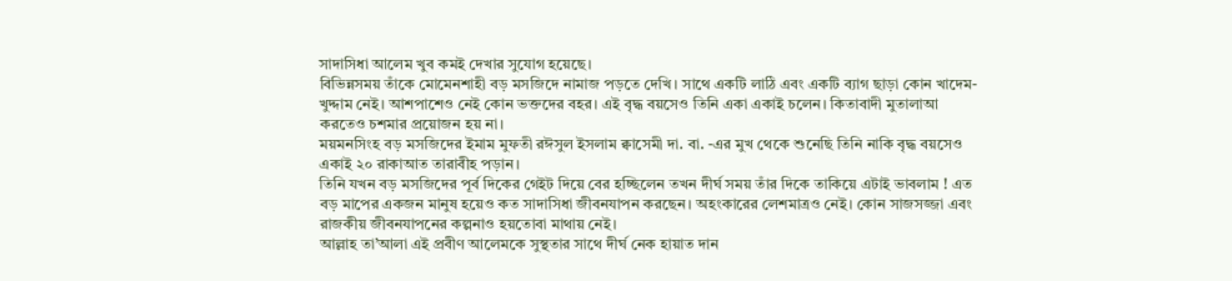সাদাসিধা আলেম খুব কমই দেখার সুযোগ হয়েছে।
বিভিন্নসময় তাঁকে মোমেনশাহী বড় মসজিদে নামাজ পড়তে দেখি। সাথে একটি লাঠি এবং একটি ব্যাগ ছাড়া কোন খাদেম-খুদ্দাম নেই। আশপাশেও নেই কোন ভক্তদের বহর। এই বৃদ্ধ বয়সেও তিনি একা একাই চলেন। কিতাবাদী মুতালাআ করতেও চশমার প্রয়োজন হয় না।
ময়মনসিংহ বড় মসজিদের ইমাম মুফতী রঈসুল ইসলাম ক্বাসেমী দা. বা. -এর মুখ থেকে শুনেছি তিনি নাকি বৃদ্ধ বয়সেও একাই ২০ রাকাআত তারাবীহ পড়ান।
তিনি যখন বড় মসজিদের পূর্ব দিকের গেইট দিয়ে বের হচ্ছিলেন তখন দীর্ঘ সময় তাঁর দিকে তাকিয়ে এটাই ভাবলাম ! এত বড় মাপের একজন মানুষ হয়েও কত সাদাসিধা জীবনযাপন করছেন। অহংকারের লেশমাত্রও নেই। কোন সাজসজ্জা এবং রাজকীয় জীবনযাপনের কল্পনাও হয়তোবা মাথায় নেই।
আল্লাহ তা’আলা এই প্রবীণ আলেমকে সুস্থতার সাথে দীর্ঘ নেক হায়াত দান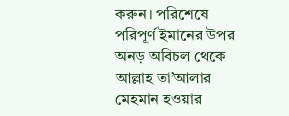করুন। পরিশেষে পরিপূর্ণ ইমানের উপর অনড় অবিচল থেকে আল্লাহ তা’আলার মেহমান হওয়ার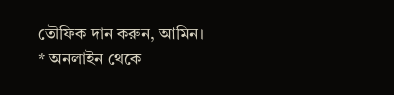তৌফিক দান করুন, আমিন।
* অনলাইন থেকে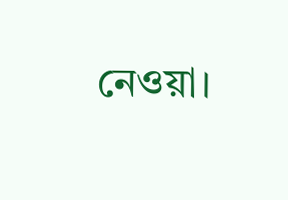নেওয়া।